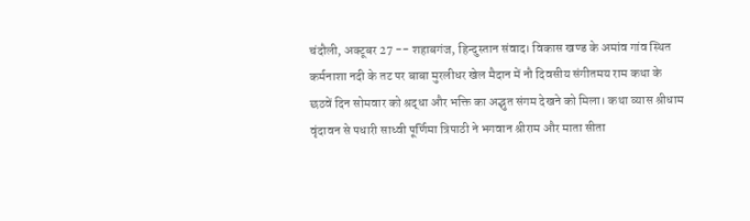चंदौली, अक्टूबर 27 -- शहाबगंज, हिन्दुस्तान संवाद। विकास खण्ड के अमांव गांव स्थित कर्मनाशा नदी के तट पर बाबा मुरलीधर खेल मैदान में नौ दिवसीय संगीतमय राम कथा के छठवें दिन सोमवार को श्रद्धा और भक्ति का अद्भुत संगम देखने को मिला। कथा व्यास श्रीधाम वृंदावन से पधारी साध्वी पूर्णिमा त्रिपाठी ने भगवान श्रीराम और माता सीता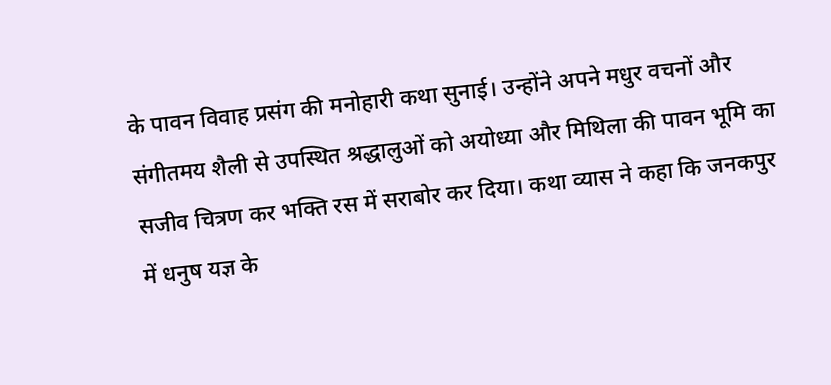के पावन विवाह प्रसंग की मनोहारी कथा सुनाई। उन्होंने अपने मधुर वचनों और संगीतमय शैली से उपस्थित श्रद्धालुओं को अयोध्या और मिथिला की पावन भूमि का सजीव चित्रण कर भक्ति रस में सराबोर कर दिया। कथा व्यास ने कहा कि जनकपुर में धनुष यज्ञ के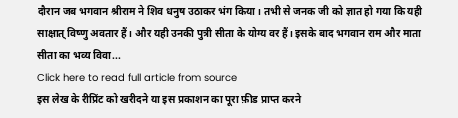दौरान जब भगवान श्रीराम ने शिव धनुष उठाकर भंग किया। तभी से जनक जी को ज्ञात हो गया कि यही साक्षात् विष्णु अवतार हैं। और यही उनकी पुत्री सीता के योग्य वर हैं। इसके बाद भगवान राम और माता सीता का भव्य विवा...
Click here to read full article from source
इस लेख के रीप्रिंट को खरीदने या इस प्रकाशन का पूरा फ़ीड प्राप्त करने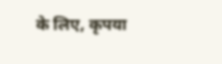के लिए, कृपया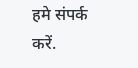हमे संपर्क करें.